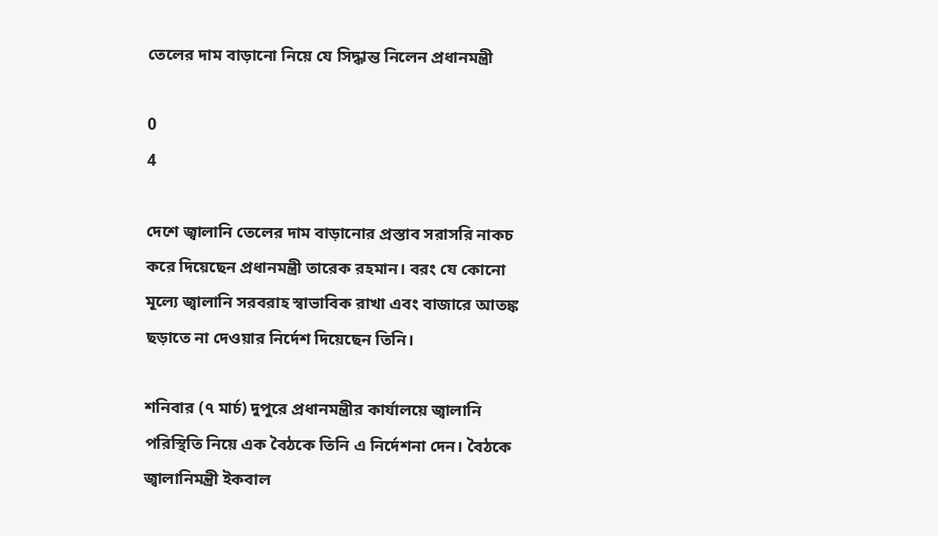তেলের দাম বাড়ানো নিয়ে যে সিদ্ধান্ত নিলেন প্রধানমন্ত্রী

0
4

দেশে জ্বালানি তেলের দাম বাড়ানোর প্রস্তাব সরাসরি নাকচ করে দিয়েছেন প্রধানমন্ত্রী তারেক রহমান। বরং যে কোনো মূল্যে জ্বালানি সরবরাহ স্বাভাবিক রাখা এবং বাজারে আতঙ্ক ছড়াতে না দেওয়ার নির্দেশ দিয়েছেন তিনি।

শনিবার (৭ মার্চ) দুপুরে প্রধানমন্ত্রীর কার্যালয়ে জ্বালানি পরিস্থিতি নিয়ে এক বৈঠকে তিনি এ নির্দেশনা দেন। বৈঠকে জ্বালানিমন্ত্রী ইকবাল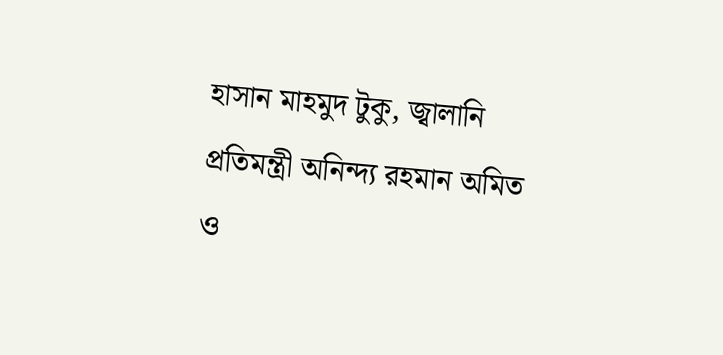হাসান মাহমুদ টুকু, জ্বালানি প্রতিমন্ত্রী অনিন্দ্য রহমান অমিত ও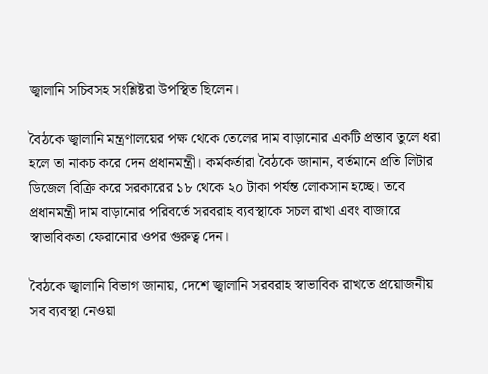জ্বালানি সচিবসহ সংশ্লিষ্টরা উপস্থিত ছিলেন।

বৈঠকে জ্বালানি মন্ত্রণালয়ের পক্ষ থেকে তেলের দাম বাড়ানোর একটি প্রস্তাব তুলে ধরা হলে তা নাকচ করে দেন প্রধানমন্ত্রী। কর্মকর্তারা বৈঠকে জানান, বর্তমানে প্রতি লিটার ডিজেল বিক্রি করে সরকারের ১৮ থেকে ২০ টাকা পর্যন্ত লোকসান হচ্ছে। তবে প্রধানমন্ত্রী দাম বাড়ানোর পরিবর্তে সরবরাহ ব্যবস্থাকে সচল রাখা এবং বাজারে স্বাভাবিকতা ফেরানোর ওপর গুরুত্ব দেন।

বৈঠকে জ্বালানি বিভাগ জানায়, দেশে জ্বালানি সরবরাহ স্বাভাবিক রাখতে প্রয়োজনীয় সব ব্যবস্থা নেওয়া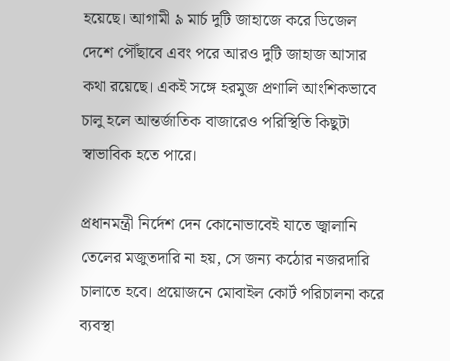হয়েছে। আগামী ৯ মার্চ দুটি জাহাজে করে ডিজেল দেশে পৌঁছাবে এবং পরে আরও দুটি জাহাজ আসার কথা রয়েছে। একই সঙ্গে হরমুজ প্রণালি আংশিকভাবে চালু হলে আন্তর্জাতিক বাজারেও পরিস্থিতি কিছুটা স্বাভাবিক হতে পারে।

প্রধানমন্ত্রী নির্দেশ দেন কোনোভাবেই যাতে জ্বালানি তেলের মজুতদারি না হয়, সে জন্য কঠোর নজরদারি চালাতে হবে। প্রয়োজনে মোবাইল কোর্ট পরিচালনা করে ব্যবস্থা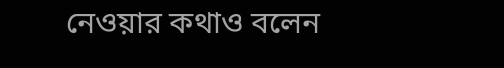নেওয়ার কথাও বলেন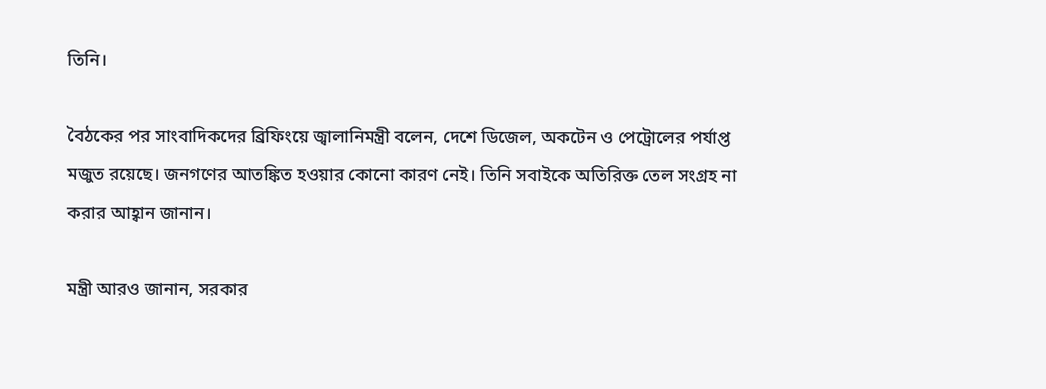তিনি।

বৈঠকের পর সাংবাদিকদের ব্রিফিংয়ে জ্বালানিমন্ত্রী বলেন, দেশে ডিজেল, অকটেন ও পেট্রোলের পর্যাপ্ত মজুত রয়েছে। জনগণের আতঙ্কিত হওয়ার কোনো কারণ নেই। তিনি সবাইকে অতিরিক্ত তেল সংগ্রহ না করার আহ্বান জানান।

মন্ত্রী আরও জানান, সরকার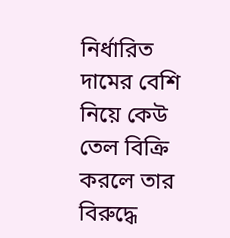নির্ধারিত দামের বেশি নিয়ে কেউ তেল বিক্রি করলে তার বিরুদ্ধে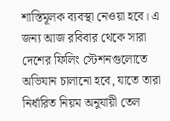শাস্তিমূলক ব্যবস্থা নেওয়া হবে। এ জন্য আজ রবিবার থেকে সারা দেশের ফিলিং স্টেশনগুলোতে অভিযান চালানো হবে, যাতে তারা নির্ধারিত নিয়ম অনুযায়ী তেল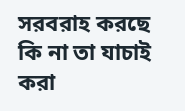সরবরাহ করছে কি না তা যাচাই করা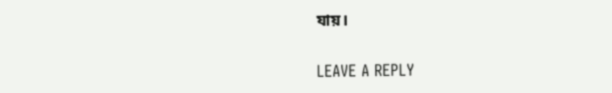যায়।

LEAVE A REPLY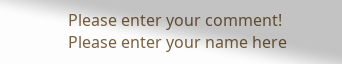Please enter your comment!
Please enter your name here